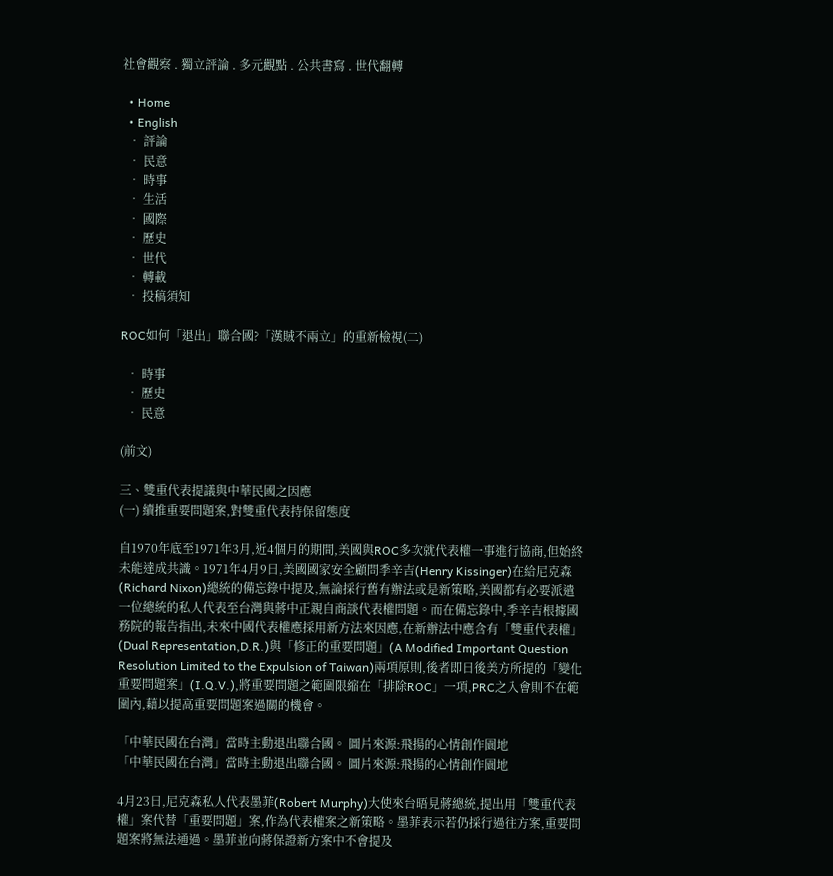社會觀察 . 獨立評論 . 多元觀點 . 公共書寫 . 世代翻轉

  • Home
  • English
  • 評論
  • 民意
  • 時事
  • 生活
  • 國際
  • 歷史
  • 世代
  • 轉載
  • 投稿須知

ROC如何「退出」聯合國?「漢賊不兩立」的重新檢視(二)

  • 時事
  • 歷史
  • 民意

(前文)

三、雙重代表提議與中華民國之因應
(一) 續推重要問題案,對雙重代表持保留態度

自1970年底至1971年3月,近4個月的期間,美國與ROC多次就代表權一事進行協商,但始終未能達成共識。1971年4月9日,美國國家安全顧問季辛吉(Henry Kissinger)在給尼克森(Richard Nixon)總統的備忘錄中提及,無論採行舊有辦法或是新策略,美國都有必要派遣一位總統的私人代表至台灣與蔣中正親自商談代表權問題。而在備忘錄中,季辛吉根據國務院的報告指出,未來中國代表權應採用新方法來因應,在新辦法中應含有「雙重代表權」(Dual Representation,D.R.)與「修正的重要問題」(A Modified Important Question Resolution Limited to the Expulsion of Taiwan)兩項原則,後者即日後美方所提的「變化重要問題案」(I.Q.V.),將重要問題之範圍限縮在「排除ROC」一項,PRC之入會則不在範圍內,藉以提高重要問題案過關的機會。

「中華民國在台灣」當時主動退出聯合國。 圖片來源:飛揚的心情創作園地
「中華民國在台灣」當時主動退出聯合國。 圖片來源:飛揚的心情創作園地

4月23日,尼克森私人代表墨菲(Robert Murphy)大使來台晤見蔣總統,提出用「雙重代表權」案代替「重要問題」案,作為代表權案之新策略。墨菲表示若仍採行過往方案,重要問題案將無法通過。墨菲並向蔣保證新方案中不會提及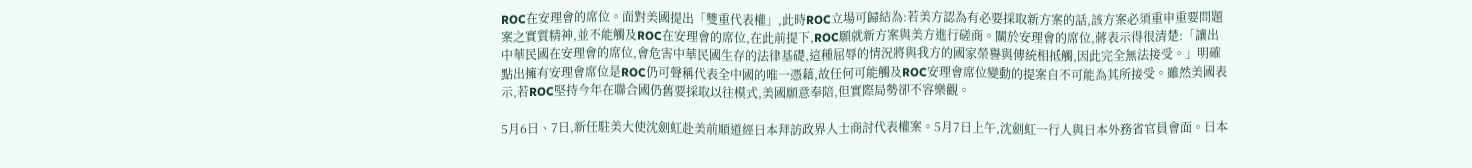ROC在安理會的席位。面對美國提出「雙重代表權」,此時ROC立場可歸結為:若美方認為有必要採取新方案的話,該方案必須重申重要問題案之實質精神,並不能觸及ROC在安理會的席位,在此前提下,ROC願就新方案與美方進行磋商。關於安理會的席位,蔣表示得很清楚:「讓出中華民國在安理會的席位,會危害中華民國生存的法律基礎,這種屈辱的情況將與我方的國家榮譽與傳統相抵觸,因此完全無法接受。」明確點出擁有安理會席位是ROC仍可聲稱代表全中國的唯一憑藉,故任何可能觸及ROC安理會席位變動的提案自不可能為其所接受。雖然美國表示,若ROC堅持今年在聯合國仍舊要採取以往模式,美國願意奉陪,但實際局勢卻不容樂觀。

5月6日、7日,新任駐美大使沈劍虹赴美前順道經日本拜訪政界人士商討代表權案。5月7日上午,沈劍虹一行人與日本外務省官員會面。日本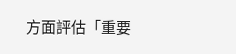方面評估「重要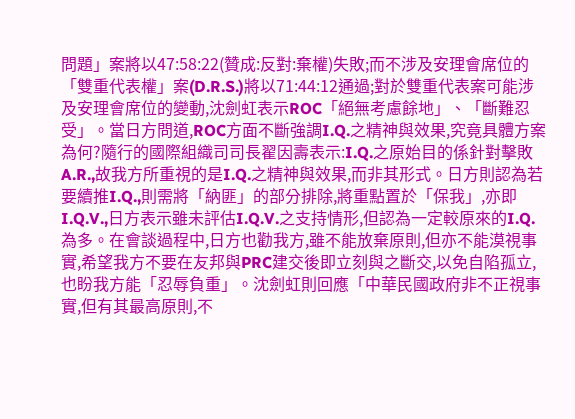問題」案將以47:58:22(贊成:反對:棄權)失敗;而不涉及安理會席位的「雙重代表權」案(D.R.S.)將以71:44:12通過;對於雙重代表案可能涉及安理會席位的變動,沈劍虹表示ROC「絕無考慮餘地」、「斷難忍受」。當日方問道,ROC方面不斷強調I.Q.之精神與效果,究竟具體方案為何?隨行的國際組織司司長翟因壽表示:I.Q.之原始目的係針對擊敗A.R.,故我方所重視的是I.Q.之精神與效果,而非其形式。日方則認為若要續推I.Q.,則需將「納匪」的部分排除,將重點置於「保我」,亦即I.Q.V.,日方表示雖未評估I.Q.V.之支持情形,但認為一定較原來的I.Q.為多。在會談過程中,日方也勸我方,雖不能放棄原則,但亦不能漠視事實,希望我方不要在友邦與PRC建交後即立刻與之斷交,以免自陷孤立,也盼我方能「忍辱負重」。沈劍虹則回應「中華民國政府非不正視事實,但有其最高原則,不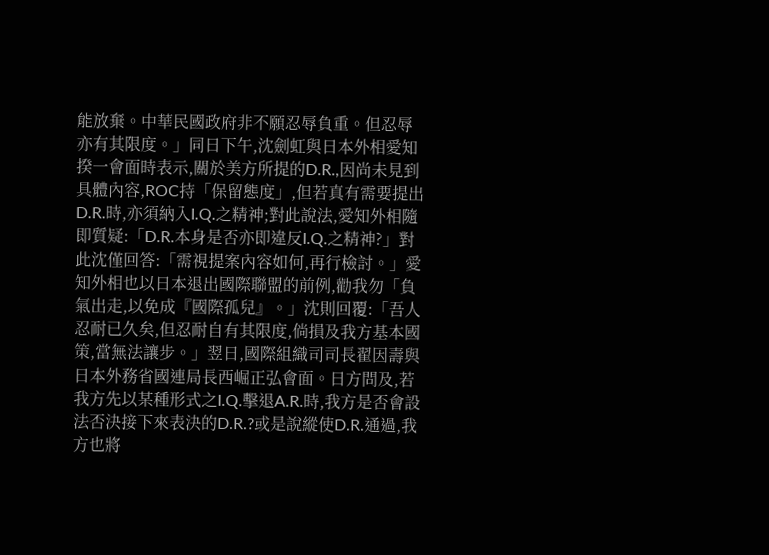能放棄。中華民國政府非不願忍辱負重。但忍辱亦有其限度。」同日下午,沈劍虹與日本外相愛知揆一會面時表示,關於美方所提的D.R.,因尚未見到具體內容,ROC持「保留態度」,但若真有需要提出D.R.時,亦須納入I.Q.之精神;對此說法,愛知外相隨即質疑:「D.R.本身是否亦即違反I.Q.之精神?」對此沈僅回答:「需視提案內容如何,再行檢討。」愛知外相也以日本退出國際聯盟的前例,勸我勿「負氣出走,以免成『國際孤兒』。」沈則回覆:「吾人忍耐已久矣,但忍耐自有其限度,倘損及我方基本國策,當無法讓步。」翌日,國際組織司司長翟因壽與日本外務省國連局長西崛正弘會面。日方問及,若我方先以某種形式之I.Q.擊退A.R.時,我方是否會設法否決接下來表決的D.R.?或是說縱使D.R.通過,我方也將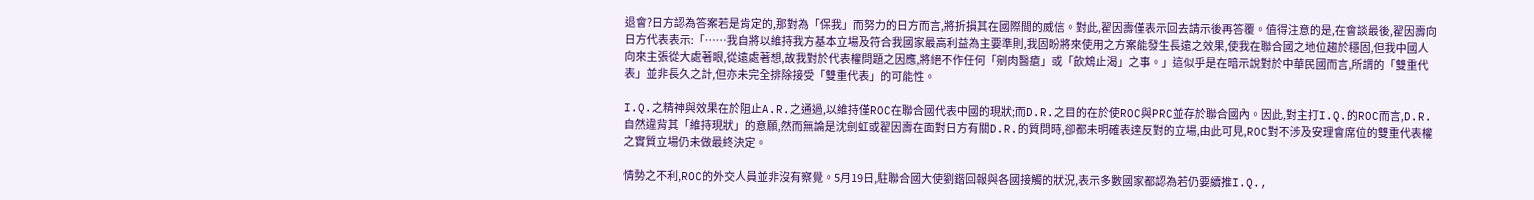退會?日方認為答案若是肯定的,那對為「保我」而努力的日方而言,將折損其在國際間的威信。對此,翟因壽僅表示回去請示後再答覆。值得注意的是,在會談最後,翟因壽向日方代表表示:「……我自將以維持我方基本立場及符合我國家最高利益為主要準則,我固盼將來使用之方案能發生長遠之效果,使我在聯合國之地位趨於穩固,但我中國人向來主張從大處著眼,從遠處著想,故我對於代表權問題之因應,將絕不作任何「剜肉醫瘡」或「飲鴆止渴」之事。」這似乎是在暗示說對於中華民國而言,所謂的「雙重代表」並非長久之計,但亦未完全排除接受「雙重代表」的可能性。

I.Q.之精神與效果在於阻止A.R.之通過,以維持僅ROC在聯合國代表中國的現狀;而D.R.之目的在於使ROC與PRC並存於聯合國內。因此,對主打I.Q.的ROC而言,D.R.自然違背其「維持現狀」的意願,然而無論是沈劍虹或翟因壽在面對日方有關D.R.的質問時,卻都未明確表達反對的立場,由此可見,ROC對不涉及安理會席位的雙重代表權之實質立場仍未做最終決定。

情勢之不利,ROC的外交人員並非沒有察覺。5月19日,駐聯合國大使劉鍇回報與各國接觸的狀況,表示多數國家都認為若仍要續推I.Q.,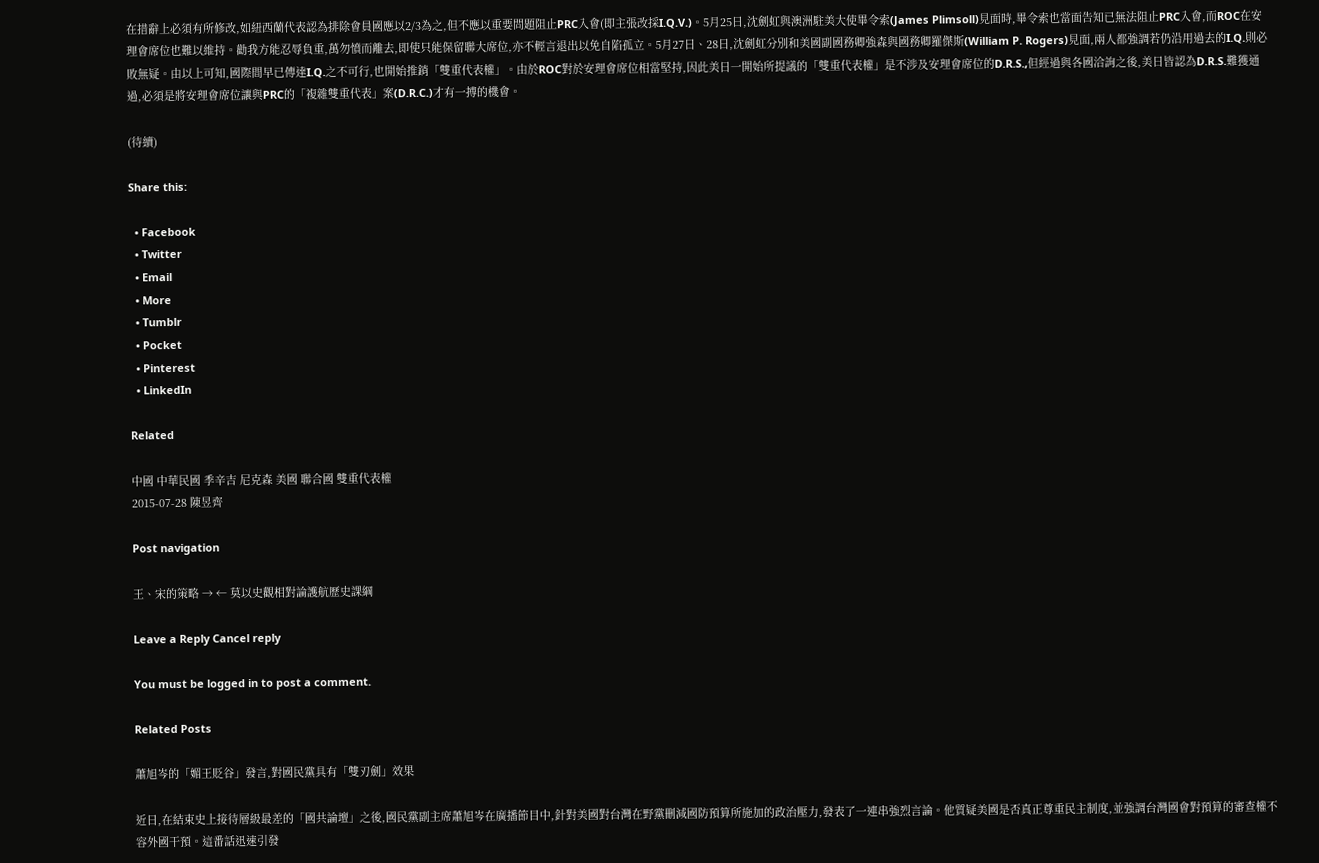在措辭上必須有所修改,如紐西蘭代表認為排除會員國應以2/3為之,但不應以重要問題阻止PRC入會(即主張改採I.Q.V.)。5月25日,沈劍虹與澳洲駐美大使畢令索(James Plimsoll)見面時,畢令索也當面告知已無法阻止PRC入會,而ROC在安理會席位也難以維持。勸我方能忍辱負重,萬勿憤而離去,即使只能保留聯大席位,亦不輕言退出以免自陷孤立。5月27日、28日,沈劍虹分別和美國副國務卿強森與國務卿羅傑斯(William P. Rogers)見面,兩人都強調若仍沿用過去的I.Q.則必敗無疑。由以上可知,國際間早已傳達I.Q.之不可行,也開始推銷「雙重代表權」。由於ROC對於安理會席位相當堅持,因此美日一開始所提議的「雙重代表權」是不涉及安理會席位的D.R.S.,但經過與各國洽詢之後,美日皆認為D.R.S.難獲通過,必須是將安理會席位讓與PRC的「複雜雙重代表」案(D.R.C.)才有一搏的機會。

(待續)

Share this:

  • Facebook
  • Twitter
  • Email
  • More
  • Tumblr
  • Pocket
  • Pinterest
  • LinkedIn

Related

中國 中華民國 季辛吉 尼克森 美國 聯合國 雙重代表權
2015-07-28 陳昱齊

Post navigation

王、宋的策略 → ← 莫以史觀相對論護航歷史課綱

Leave a Reply Cancel reply

You must be logged in to post a comment.

Related Posts

蕭旭岑的「媚王貶谷」發言,對國民黨具有「雙刃劍」效果

近日,在結束史上接待層級最差的「國共論壇」之後,國民黨副主席蕭旭岑在廣播節目中,針對美國對台灣在野黨刪減國防預算所施加的政治壓力,發表了一連串強烈言論。他質疑美國是否真正尊重民主制度,並強調台灣國會對預算的審查權不容外國干預。這番話迅速引發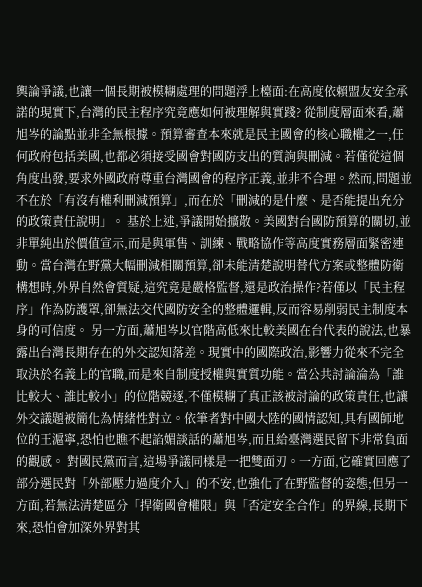輿論爭議,也讓一個長期被模糊處理的問題浮上檯面:在高度依賴盟友安全承諾的現實下,台灣的民主程序究竟應如何被理解與實踐? 從制度層面來看,蕭旭岑的論點並非全無根據。預算審查本來就是民主國會的核心職權之一,任何政府包括美國,也都必須接受國會對國防支出的質詢與刪減。若僅從這個角度出發,要求外國政府尊重台灣國會的程序正義,並非不合理。然而,問題並不在於「有沒有權利刪減預算」,而在於「刪減的是什麼、是否能提出充分的政策責任說明」。 基於上述,爭議開始擴散。美國對台國防預算的關切,並非單純出於價值宣示,而是與軍售、訓練、戰略協作等高度實務層面緊密連動。當台灣在野黨大幅刪減相關預算,卻未能清楚說明替代方案或整體防衛構想時,外界自然會質疑,這究竟是嚴格監督,還是政治操作?若僅以「民主程序」作為防護罩,卻無法交代國防安全的整體邏輯,反而容易削弱民主制度本身的可信度。 另一方面,蕭旭岑以官階高低來比較美國在台代表的說法,也暴露出台灣長期存在的外交認知落差。現實中的國際政治,影響力從來不完全取決於名義上的官職,而是來自制度授權與實質功能。當公共討論淪為「誰比較大、誰比較小」的位階競逐,不僅模糊了真正該被討論的政策責任,也讓外交議題被簡化為情緒性對立。依筆者對中國大陸的國情認知,具有國師地位的王滬寧,恐怕也瞧不起諂媚談話的蕭旭岑,而且給臺灣選民留下非常負面的觀感。 對國民黨而言,這場爭議同樣是一把雙面刃。一方面,它確實回應了部分選民對「外部壓力過度介入」的不安,也強化了在野監督的姿態;但另一方面,若無法清楚區分「捍衛國會權限」與「否定安全合作」的界線,長期下來,恐怕會加深外界對其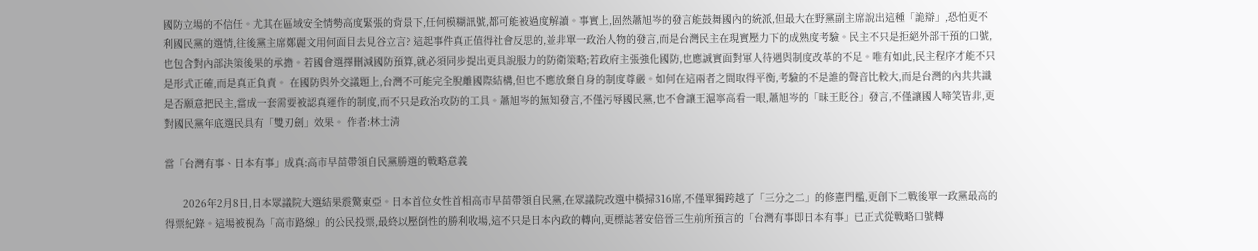國防立場的不信任。尤其在區域安全情勢高度緊張的背景下,任何模糊訊號,都可能被過度解讀。事實上,固然蕭旭岑的發言能鼓舞國內的統派,但最大在野黨副主席說出這種「詭辯」,恐怕更不利國民黨的選情,往後黨主席鄭麗文用何面目去見谷立言? 這起事件真正值得社會反思的,並非單一政治人物的發言,而是台灣民主在現實壓力下的成熟度考驗。民主不只是拒絕外部干預的口號,也包含對內部決策後果的承擔。若國會選擇刪減國防預算,就必須同步提出更具說服力的防衛策略;若政府主張強化國防,也應誠實面對軍人待遇與制度改革的不足。唯有如此,民主程序才能不只是形式正確,而是真正負責。 在國防與外交議題上,台灣不可能完全脫離國際結構,但也不應放棄自身的制度尊嚴。如何在這兩者之間取得平衡,考驗的不是誰的聲音比較大,而是台灣的內共共識是否願意把民主,當成一套需要被認真運作的制度,而不只是政治攻防的工具。蕭旭岑的無知發言,不僅污辱國民黨,也不會讓王滬寧高看一眼,蕭旭岑的「昧王貶谷」發言,不僅讓國人啼笑皆非,更對國民黨年底選民具有「雙刃劍」效果。 作者:林士清

當「台灣有事、日本有事」成真:高市早苗帶領自民黨勝選的戰略意義

      2026年2月8日,日本眾議院大選結果震驚東亞。日本首位女性首相高市早苗帶領自民黨,在眾議院改選中橫掃316席,不僅單獨跨越了「三分之二」的修憲門檻,更創下二戰後單一政黨最高的得票紀錄。這場被視為「高市路線」的公民投票,最終以壓倒性的勝利收場,這不只是日本內政的轉向,更標誌著安倍晉三生前所預言的「台灣有事即日本有事」已正式從戰略口號轉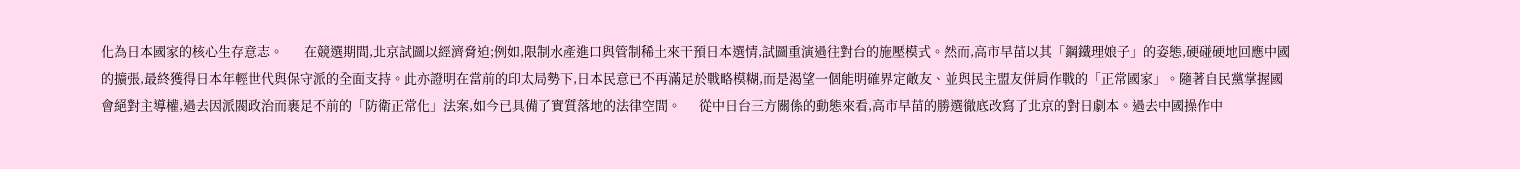化為日本國家的核心生存意志。       在競選期間,北京試圖以經濟脅迫;例如,限制水產進口與管制稀土來干預日本選情,試圖重演過往對台的施壓模式。然而,高市早苗以其「鋼鐵理娘子」的姿態,硬碰硬地回應中國的擴張,最終獲得日本年輕世代與保守派的全面支持。此亦證明在當前的印太局勢下,日本民意已不再滿足於戰略模糊,而是渴望一個能明確界定敵友、並與民主盟友併肩作戰的「正常國家」。隨著自民黨掌握國會絕對主導權,過去因派閥政治而裹足不前的「防衛正常化」法案,如今已具備了實質落地的法律空間。      從中日台三方關係的動態來看,高市早苗的勝選徹底改寫了北京的對日劇本。過去中國操作中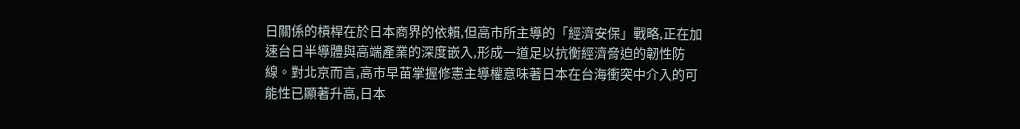日關係的槓桿在於日本商界的依賴,但高市所主導的「經濟安保」戰略,正在加速台日半導體與高端產業的深度嵌入,形成一道足以抗衡經濟脅迫的韌性防線。對北京而言,高市早苗掌握修憲主導權意味著日本在台海衝突中介入的可能性已顯著升高,日本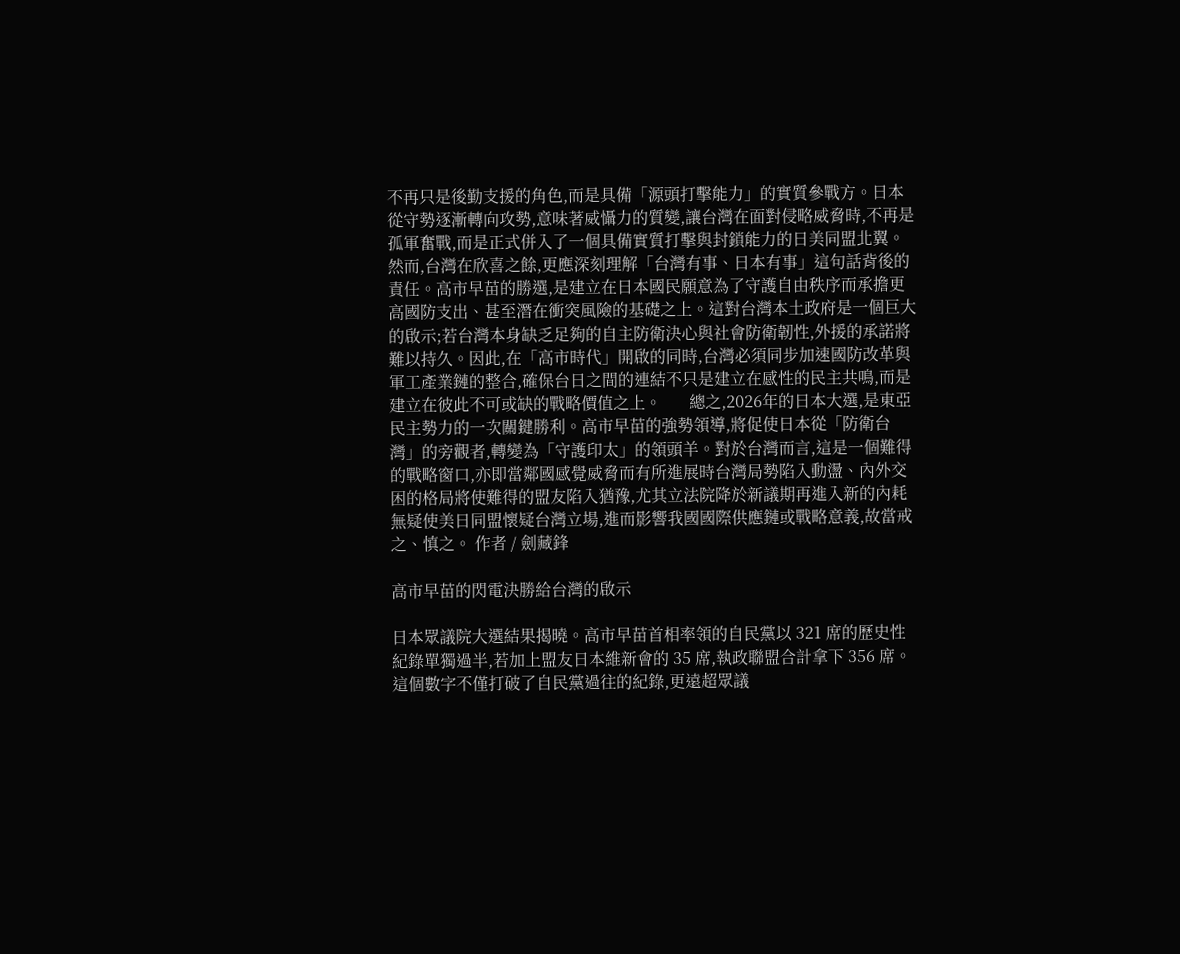不再只是後勤支援的角色,而是具備「源頭打擊能力」的實質參戰方。日本從守勢逐漸轉向攻勢,意味著威懾力的質變,讓台灣在面對侵略威脅時,不再是孤軍奮戰,而是正式併入了一個具備實質打擊與封鎖能力的日美同盟北翼。       然而,台灣在欣喜之餘,更應深刻理解「台灣有事、日本有事」這句話背後的責任。高市早苗的勝選,是建立在日本國民願意為了守護自由秩序而承擔更高國防支出、甚至潛在衝突風險的基礎之上。這對台灣本土政府是一個巨大的啟示;若台灣本身缺乏足夠的自主防衛決心與社會防衛韌性,外援的承諾將難以持久。因此,在「高市時代」開啟的同時,台灣必須同步加速國防改革與軍工產業鏈的整合,確保台日之間的連結不只是建立在感性的民主共鳴,而是建立在彼此不可或缺的戰略價值之上。       總之,2026年的日本大選,是東亞民主勢力的一次關鍵勝利。高市早苗的強勢領導,將促使日本從「防衛台灣」的旁觀者,轉變為「守護印太」的領頭羊。對於台灣而言,這是一個難得的戰略窗口,亦即當鄰國感覺威脅而有所進展時台灣局勢陷入動盪、內外交困的格局將使難得的盟友陷入猶豫,尤其立法院降於新議期再進入新的內耗無疑使美日同盟懷疑台灣立場,進而影響我國國際供應鏈或戰略意義,故當戒之、慎之。 作者 / 劍藏鋒

高市早苗的閃電決勝給台灣的啟示

日本眾議院大選結果揭曉。高市早苗首相率領的自民黨以 321 席的歷史性紀錄單獨過半,若加上盟友日本維新會的 35 席,執政聯盟合計拿下 356 席。這個數字不僅打破了自民黨過往的紀錄,更遠超眾議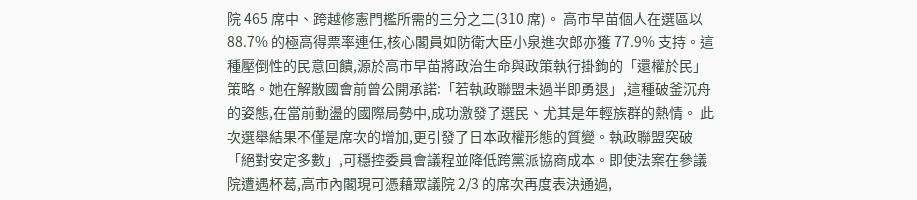院 465 席中、跨越修憲門檻所需的三分之二(310 席)。 高市早苗個人在選區以 88.7% 的極高得票率連任,核心閣員如防衛大臣小泉進次郎亦獲 77.9% 支持。這種壓倒性的民意回饋,源於高市早苗將政治生命與政策執行掛鉤的「還權於民」策略。她在解散國會前曾公開承諾:「若執政聯盟未過半即勇退」,這種破釜沉舟的姿態,在當前動盪的國際局勢中,成功激發了選民、尤其是年輕族群的熱情。 此次選舉結果不僅是席次的增加,更引發了日本政權形態的質變。執政聯盟突破「絕對安定多數」,可穩控委員會議程並降低跨黨派協商成本。即使法案在參議院遭遇杯葛,高市內閣現可憑藉眾議院 2/3 的席次再度表決通過,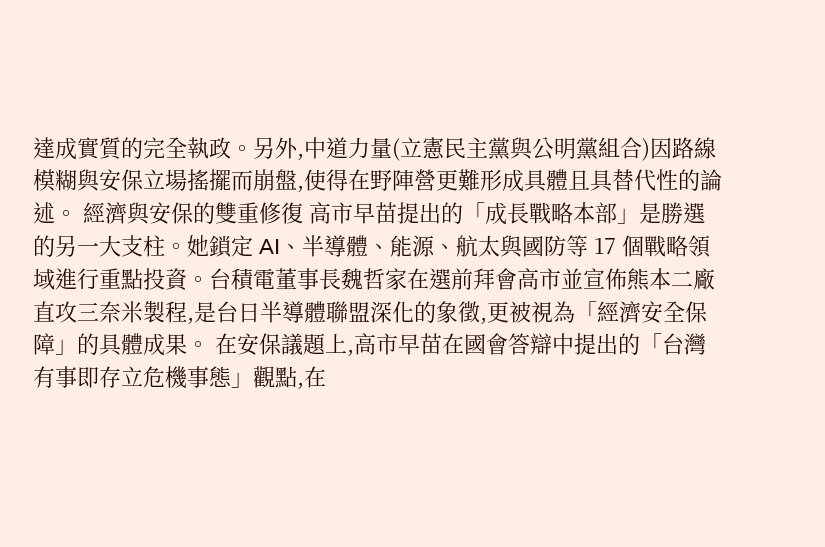達成實質的完全執政。另外,中道力量(立憲民主黨與公明黨組合)因路線模糊與安保立場搖擺而崩盤,使得在野陣營更難形成具體且具替代性的論述。 經濟與安保的雙重修復 高市早苗提出的「成長戰略本部」是勝選的另一大支柱。她鎖定 AI、半導體、能源、航太與國防等 17 個戰略領域進行重點投資。台積電董事長魏哲家在選前拜會高市並宣佈熊本二廠直攻三奈米製程,是台日半導體聯盟深化的象徵,更被視為「經濟安全保障」的具體成果。 在安保議題上,高市早苗在國會答辯中提出的「台灣有事即存立危機事態」觀點,在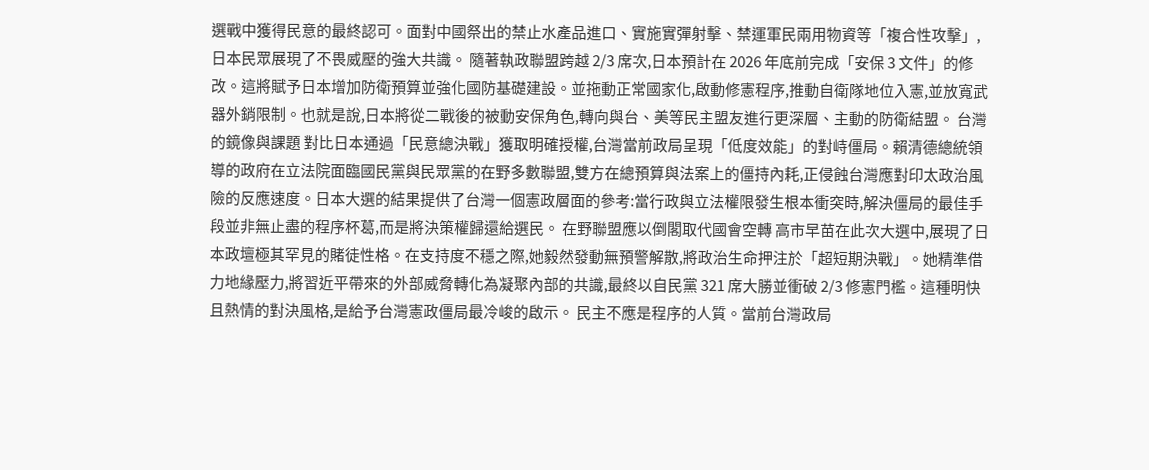選戰中獲得民意的最終認可。面對中國祭出的禁止水產品進口、實施實彈射擊、禁運軍民兩用物資等「複合性攻擊」,日本民眾展現了不畏威壓的強大共識。 隨著執政聯盟跨越 2/3 席次,日本預計在 2026 年底前完成「安保 3 文件」的修改。這將賦予日本增加防衛預算並強化國防基礎建設。並拖動正常國家化,啟動修憲程序,推動自衛隊地位入憲,並放寬武器外銷限制。也就是說,日本將從二戰後的被動安保角色,轉向與台、美等民主盟友進行更深層、主動的防衛結盟。 台灣的鏡像與課題 對比日本通過「民意總決戰」獲取明確授權,台灣當前政局呈現「低度效能」的對峙僵局。賴清德總統領導的政府在立法院面臨國民黨與民眾黨的在野多數聯盟,雙方在總預算與法案上的僵持內耗,正侵蝕台灣應對印太政治風險的反應速度。日本大選的結果提供了台灣一個憲政層面的參考:當行政與立法權限發生根本衝突時,解決僵局的最佳手段並非無止盡的程序杯葛,而是將決策權歸還給選民。 在野聯盟應以倒閣取代國會空轉 高市早苗在此次大選中,展現了日本政壇極其罕見的賭徒性格。在支持度不穩之際,她毅然發動無預警解散,將政治生命押注於「超短期決戰」。她精準借力地緣壓力,將習近平帶來的外部威脅轉化為凝聚內部的共識,最終以自民黨 321 席大勝並衝破 2/3 修憲門檻。這種明快且熱情的對決風格,是給予台灣憲政僵局最冷峻的啟示。 民主不應是程序的人質。當前台灣政局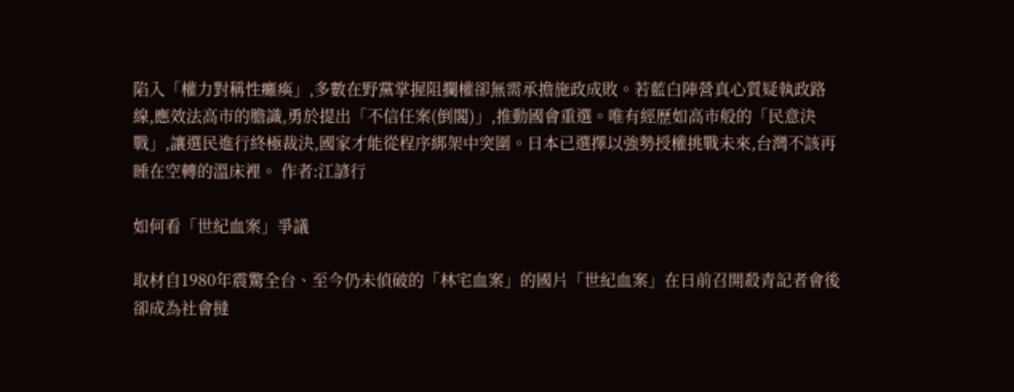陷入「權力對稱性癱瘓」,多數在野黨掌握阻攔權卻無需承擔施政成敗。若藍白陣營真心質疑執政路線,應效法高市的膽識,勇於提出「不信任案(倒閣)」,推動國會重選。唯有經歷如高市般的「民意決戰」,讓選民進行終極裁決,國家才能從程序綁架中突圍。日本已選擇以強勢授權挑戰未來,台灣不該再睡在空轉的溫床裡。 作者:江諺行

如何看「世紀血案」爭議

取材自1980年震驚全台、至今仍未偵破的「林宅血案」的國片「世紀血案」在日前召開殺青記者會後卻成為社會撻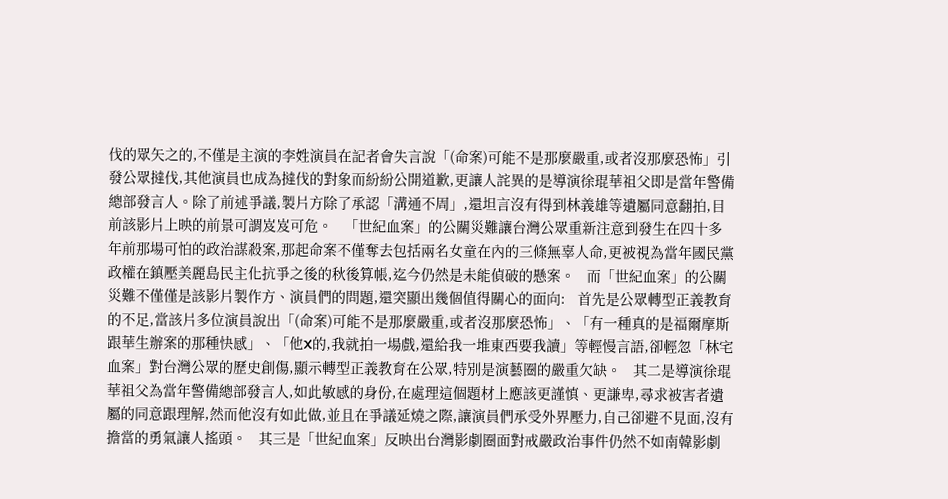伐的眾矢之的,不僅是主演的李姓演員在記者會失言說「(命案)可能不是那麼嚴重,或者沒那麼恐怖」引發公眾撻伐,其他演員也成為撻伐的對象而紛紛公開道歉,更讓人詫異的是導演徐琨華祖父即是當年警備總部發言人。除了前述爭議,製片方除了承認「溝通不周」,還坦言沒有得到林義雄等遺屬同意翻拍,目前該影片上映的前景可謂岌岌可危。   「世紀血案」的公關災難讓台灣公眾重新注意到發生在四十多年前那場可怕的政治謀殺案,那起命案不僅奪去包括兩名女童在內的三條無辜人命,更被視為當年國民黨政權在鎮壓美麗島民主化抗爭之後的秋後算帳,迄今仍然是未能偵破的懸案。   而「世紀血案」的公關災難不僅僅是該影片製作方、演員們的問題,還突顯出幾個值得關心的面向:   首先是公眾轉型正義教育的不足,當該片多位演員說出「(命案)可能不是那麼嚴重,或者沒那麼恐怖」、「有一種真的是福爾摩斯跟華生辦案的那種快感」、「他X的,我就拍一場戲,還給我一堆東西要我讀」等輕慢言語,卻輕忽「林宅血案」對台灣公眾的歷史創傷,顯示轉型正義教育在公眾,特別是演藝圈的嚴重欠缺。   其二是導演徐琨華祖父為當年警備總部發言人,如此敏感的身份,在處理這個題材上應該更謹慎、更謙卑,尋求被害者遺屬的同意跟理解,然而他沒有如此做,並且在爭議延燒之際,讓演員們承受外界壓力,自己卻避不見面,沒有擔當的勇氣讓人搖頭。   其三是「世紀血案」反映出台灣影劇圈面對戒嚴政治事件仍然不如南韓影劇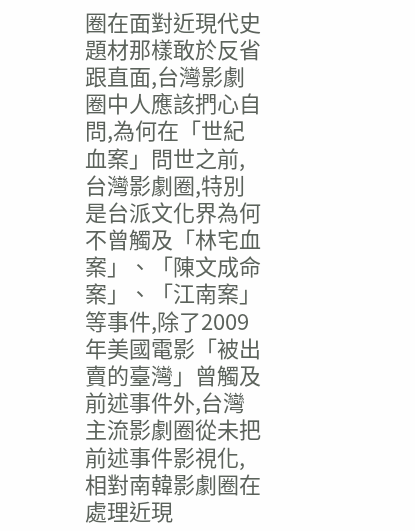圈在面對近現代史題材那樣敢於反省跟直面,台灣影劇圈中人應該捫心自問,為何在「世紀血案」問世之前,台灣影劇圈,特別是台派文化界為何不曾觸及「林宅血案」、「陳文成命案」、「江南案」等事件,除了2009年美國電影「被出賣的臺灣」曾觸及前述事件外,台灣主流影劇圈從未把前述事件影視化,相對南韓影劇圈在處理近現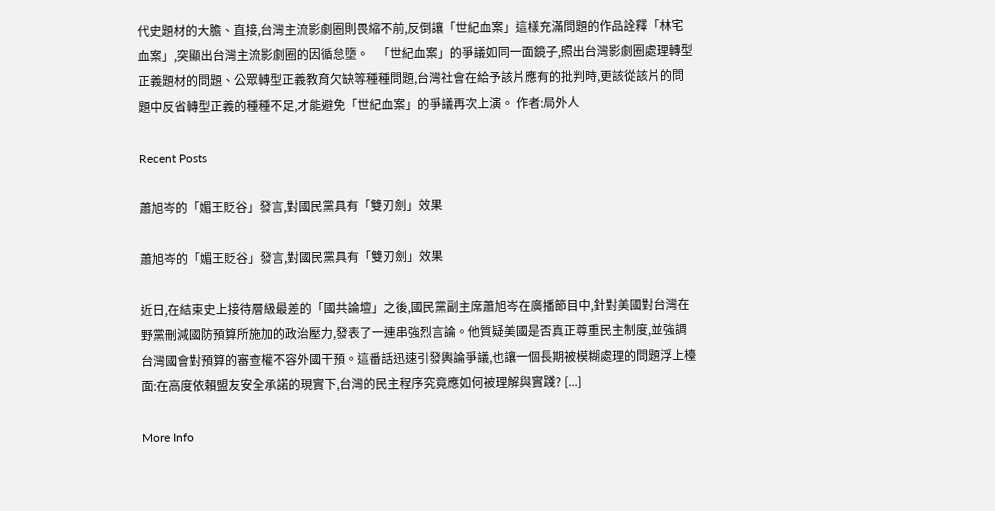代史題材的大膽、直接,台灣主流影劇圈則畏縮不前,反倒讓「世紀血案」這樣充滿問題的作品詮釋「林宅血案」,突顯出台灣主流影劇圈的因循怠墮。   「世紀血案」的爭議如同一面鏡子,照出台灣影劇圈處理轉型正義題材的問題、公眾轉型正義教育欠缺等種種問題,台灣社會在給予該片應有的批判時,更該從該片的問題中反省轉型正義的種種不足,才能避免「世紀血案」的爭議再次上演。 作者:局外人

Recent Posts

蕭旭岑的「媚王貶谷」發言,對國民黨具有「雙刃劍」效果

蕭旭岑的「媚王貶谷」發言,對國民黨具有「雙刃劍」效果

近日,在結束史上接待層級最差的「國共論壇」之後,國民黨副主席蕭旭岑在廣播節目中,針對美國對台灣在野黨刪減國防預算所施加的政治壓力,發表了一連串強烈言論。他質疑美國是否真正尊重民主制度,並強調台灣國會對預算的審查權不容外國干預。這番話迅速引發輿論爭議,也讓一個長期被模糊處理的問題浮上檯面:在高度依賴盟友安全承諾的現實下,台灣的民主程序究竟應如何被理解與實踐? [...]

More Info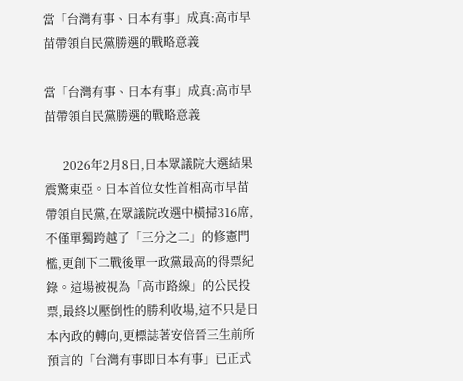當「台灣有事、日本有事」成真:高市早苗帶領自民黨勝選的戰略意義

當「台灣有事、日本有事」成真:高市早苗帶領自民黨勝選的戰略意義

      2026年2月8日,日本眾議院大選結果震驚東亞。日本首位女性首相高市早苗帶領自民黨,在眾議院改選中橫掃316席,不僅單獨跨越了「三分之二」的修憲門檻,更創下二戰後單一政黨最高的得票紀錄。這場被視為「高市路線」的公民投票,最終以壓倒性的勝利收場,這不只是日本內政的轉向,更標誌著安倍晉三生前所預言的「台灣有事即日本有事」已正式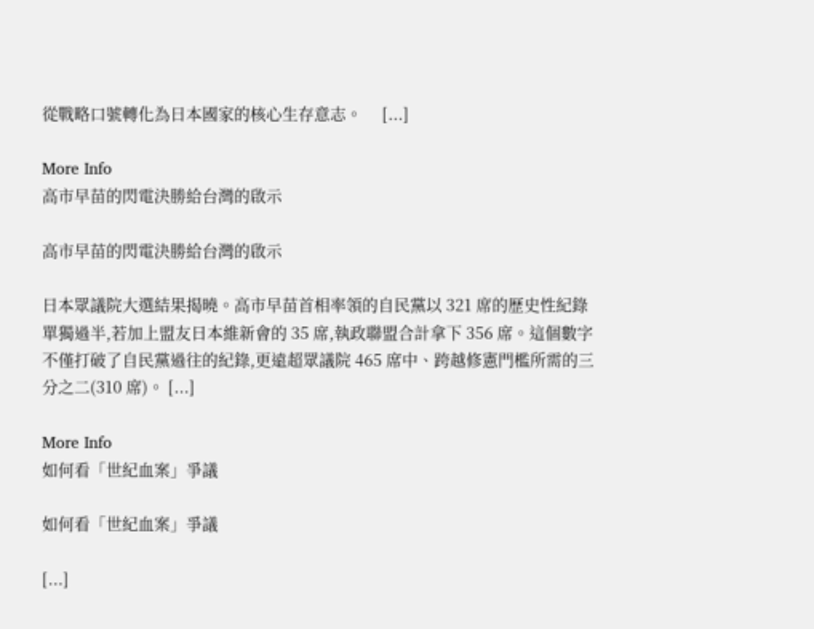從戰略口號轉化為日本國家的核心生存意志。     [...]

More Info
高市早苗的閃電決勝給台灣的啟示

高市早苗的閃電決勝給台灣的啟示

日本眾議院大選結果揭曉。高市早苗首相率領的自民黨以 321 席的歷史性紀錄單獨過半,若加上盟友日本維新會的 35 席,執政聯盟合計拿下 356 席。這個數字不僅打破了自民黨過往的紀錄,更遠超眾議院 465 席中、跨越修憲門檻所需的三分之二(310 席)。 [...]

More Info
如何看「世紀血案」爭議

如何看「世紀血案」爭議

[...]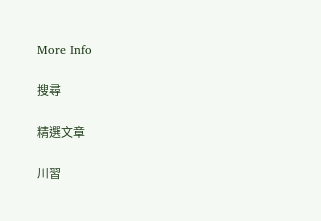More Info

搜尋

精選文章

川習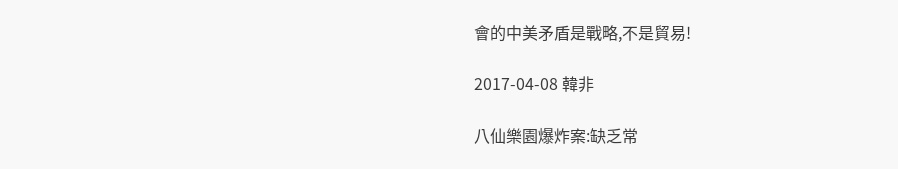會的中美矛盾是戰略,不是貿易!

2017-04-08 韓非

八仙樂園爆炸案:缺乏常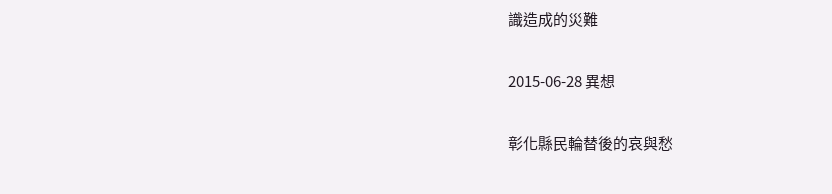識造成的災難

2015-06-28 異想

彰化縣民輪替後的哀與愁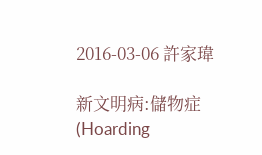2016-03-06 許家瑋

新文明病:儲物症(Hoarding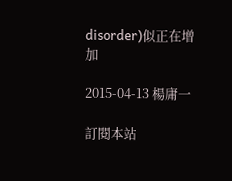disorder)似正在增加

2015-04-13 楊庸一

訂閱本站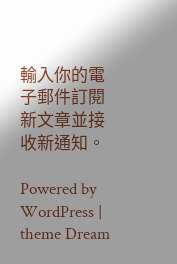輸入你的電子郵件訂閱新文章並接收新通知。

Powered by WordPress | theme Dream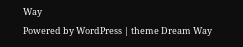Way
Powered by WordPress | theme Dream Way